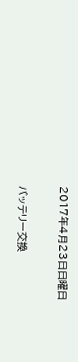2017年4月23日日曜日

バッテリー交換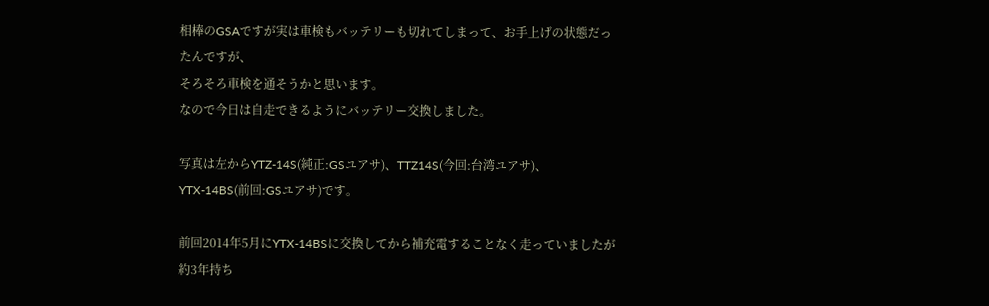相棒のGSAですが実は車検もバッテリーも切れてしまって、お手上げの状態だったんですが、
そろそろ車検を通そうかと思います。
なので今日は自走できるようにバッテリー交換しました。

写真は左からYTZ-14S(純正:GSユアサ)、TTZ14S(今回:台湾ユアサ)、
YTX-14BS(前回:GSユアサ)です。

前回2014年5月にYTX-14BSに交換してから補充電することなく走っていましたが
約3年持ち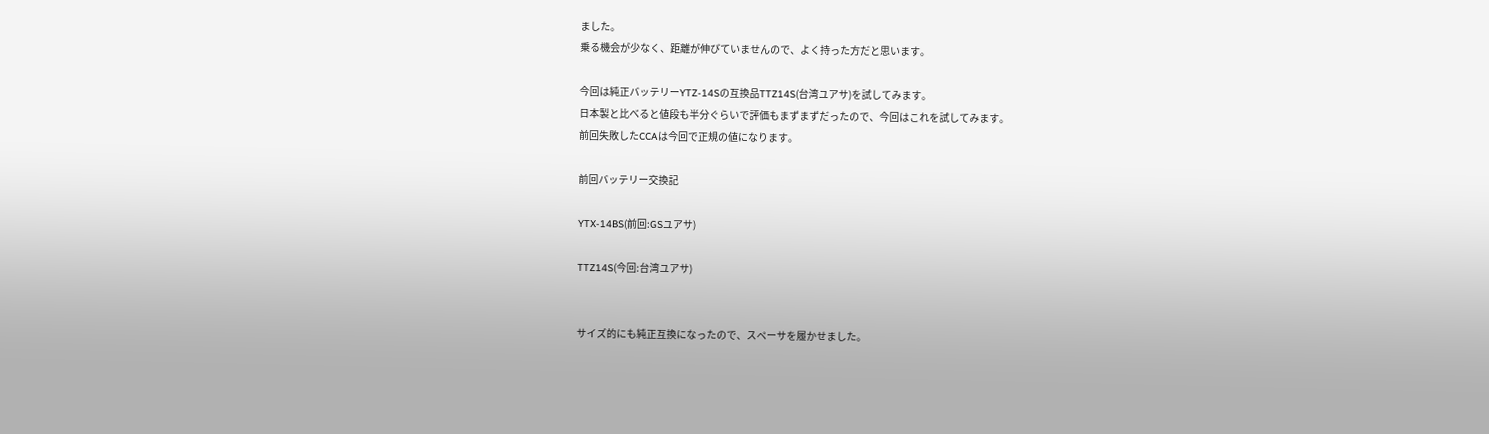ました。
乗る機会が少なく、距離が伸びていませんので、よく持った方だと思います。

今回は純正バッテリーYTZ-14Sの互換品TTZ14S(台湾ユアサ)を試してみます。
日本製と比べると値段も半分ぐらいで評価もまずまずだったので、今回はこれを試してみます。
前回失敗したCCAは今回で正規の値になります。

前回バッテリー交換記

YTX-14BS(前回:GSユアサ)

TTZ14S(今回:台湾ユアサ)


サイズ的にも純正互換になったので、スペーサを履かせました。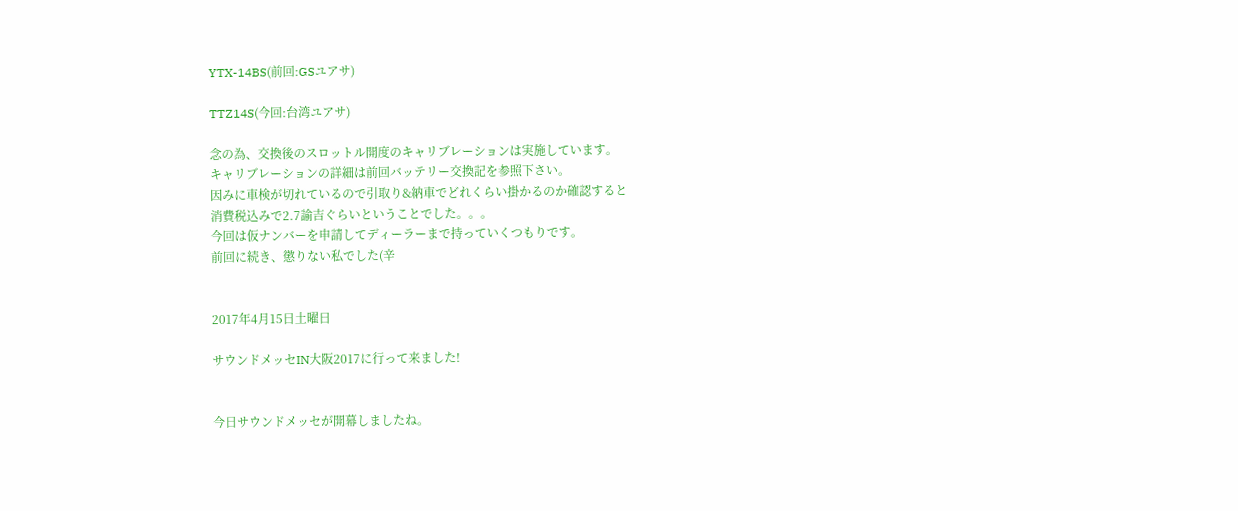YTX-14BS(前回:GSユアサ)

TTZ14S(今回:台湾ユアサ)

念の為、交換後のスロットル開度のキャリブレーションは実施しています。
キャリブレーションの詳細は前回バッテリー交換記を参照下さい。
因みに車検が切れているので引取り&納車でどれくらい掛かるのか確認すると
消費税込みで2.7諭吉ぐらいということでした。。。
今回は仮ナンバーを申請してディーラーまで持っていくつもりです。
前回に続き、懲りない私でした(辛


2017年4月15日土曜日

サウンドメッセIN大阪2017に行って来ました!


今日サウンドメッセが開幕しましたね。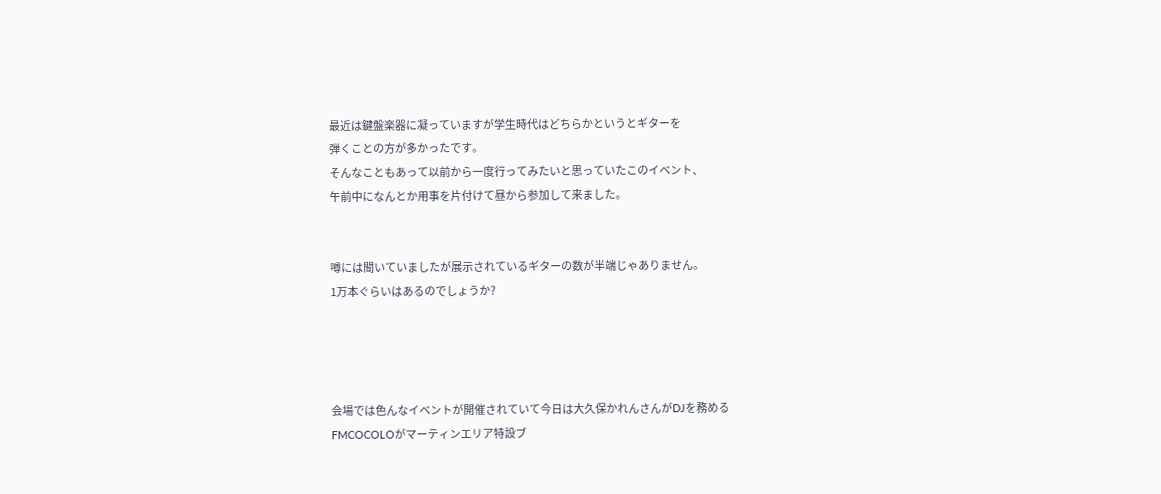最近は鍵盤楽器に凝っていますが学生時代はどちらかというとギターを
弾くことの方が多かったです。
そんなこともあって以前から一度行ってみたいと思っていたこのイベント、
午前中になんとか用事を片付けて昼から参加して来ました。


噂には聞いていましたが展示されているギターの数が半端じゃありません。
1万本ぐらいはあるのでしょうか?




会場では色んなイベントが開催されていて今日は大久保かれんさんがDJを務める
FMCOCOLOがマーティンエリア特設ブ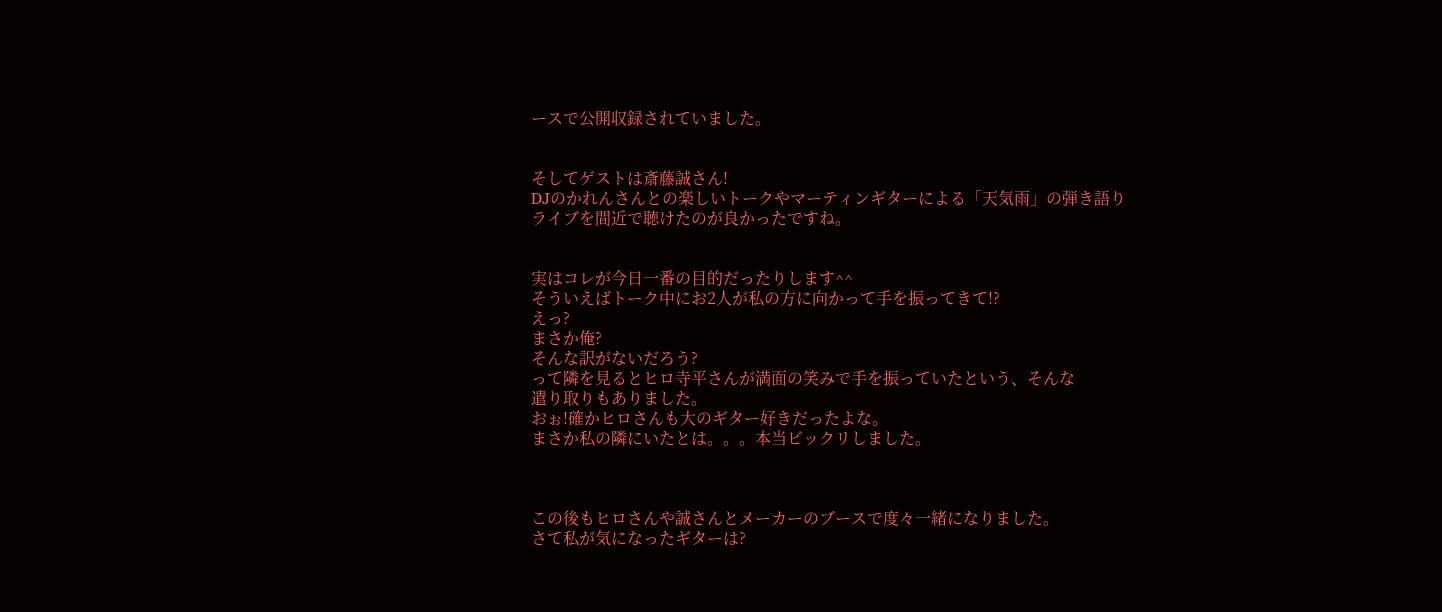ースで公開収録されていました。


そしてゲストは斎藤誠さん!
DJのかれんさんとの楽しいトークやマーティンギターによる「天気雨」の弾き語り
ライブを間近で聴けたのが良かったですね。


実はコレが今日一番の目的だったりします^^
そういえばトーク中にお2人が私の方に向かって手を振ってきて!?
えっ?
まさか俺?
そんな訳がないだろう?
って隣を見るとヒロ寺平さんが満面の笑みで手を振っていたという、そんな
遣り取りもありました。
おぉ!確かヒロさんも大のギター好きだったよな。
まさか私の隣にいたとは。。。本当ビックリしました。



この後もヒロさんや誠さんとメーカーのブースで度々一緒になりました。
さて私が気になったギターは?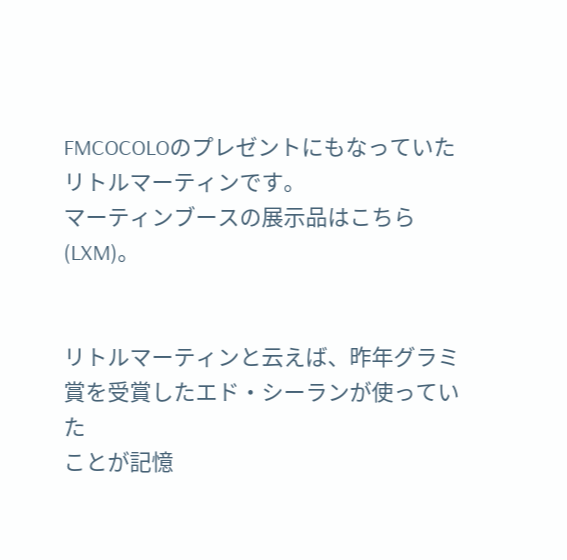FMCOCOLOのプレゼントにもなっていたリトルマーティンです。
マーティンブースの展示品はこちら(LXM)。


リトルマーティンと云えば、昨年グラミ賞を受賞したエド・シーランが使っていた
ことが記憶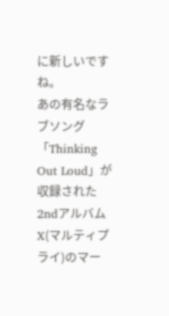に新しいですね。
あの有名なラブソング「Thinking Out Loud」が収録された2ndアルバム
X(マルティプライ)のマー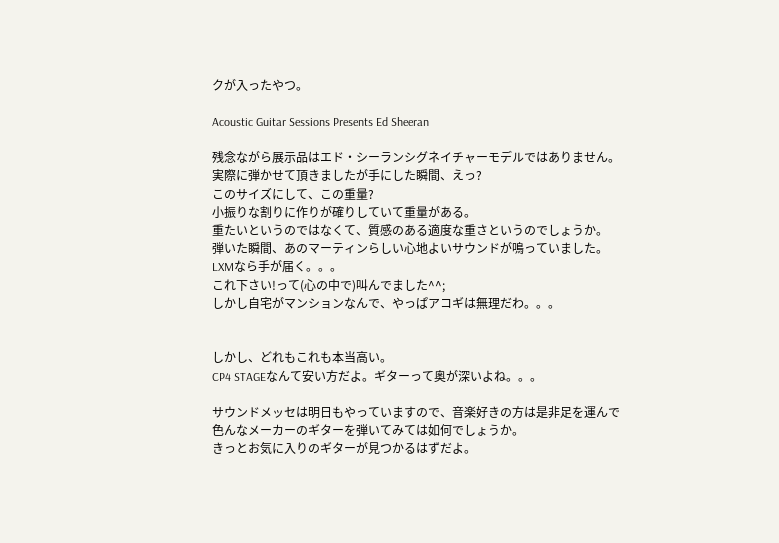クが入ったやつ。

Acoustic Guitar Sessions Presents Ed Sheeran

残念ながら展示品はエド・シーランシグネイチャーモデルではありません。
実際に弾かせて頂きましたが手にした瞬間、えっ?
このサイズにして、この重量?
小振りな割りに作りが確りしていて重量がある。
重たいというのではなくて、質感のある適度な重さというのでしょうか。
弾いた瞬間、あのマーティンらしい心地よいサウンドが鳴っていました。
LXMなら手が届く。。。
これ下さい!って(心の中で)叫んでました^^;
しかし自宅がマンションなんで、やっぱアコギは無理だわ。。。


しかし、どれもこれも本当高い。
CP4 STAGEなんて安い方だよ。ギターって奥が深いよね。。。

サウンドメッセは明日もやっていますので、音楽好きの方は是非足を運んで
色んなメーカーのギターを弾いてみては如何でしょうか。
きっとお気に入りのギターが見つかるはずだよ。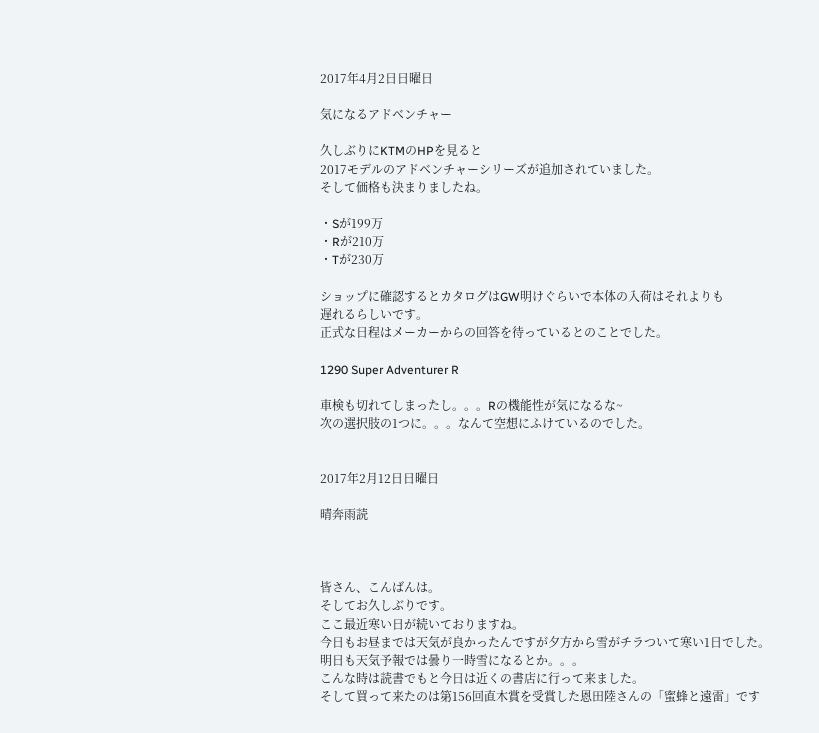2017年4月2日日曜日

気になるアドベンチャー

久しぶりにKTMのHPを見ると
2017モデルのアドベンチャーシリーズが追加されていました。
そして価格も決まりましたね。

・Sが199万
・Rが210万
・Tが230万

ショップに確認するとカタログはGW明けぐらいで本体の入荷はそれよりも
遅れるらしいです。
正式な日程はメーカーからの回答を待っているとのことでした。

1290 Super Adventurer R

車検も切れてしまったし。。。Rの機能性が気になるな~
次の選択肢の1つに。。。なんて空想にふけているのでした。


2017年2月12日日曜日

晴奔雨読



皆さん、こんばんは。
そしてお久しぶりです。
ここ最近寒い日が続いておりますね。
今日もお昼までは天気が良かったんですが夕方から雪がチラついて寒い1日でした。
明日も天気予報では曇り一時雪になるとか。。。
こんな時は読書でもと今日は近くの書店に行って来ました。
そして買って来たのは第156回直木賞を受賞した恩田陸さんの「蜜蜂と遠雷」です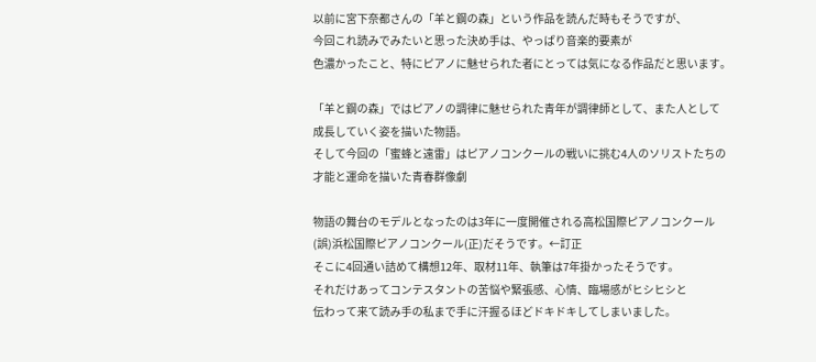以前に宮下奈都さんの「羊と鋼の森」という作品を読んだ時もそうですが、
今回これ読みでみたいと思った決め手は、やっぱり音楽的要素が
色濃かったこと、特にピアノに魅せられた者にとっては気になる作品だと思います。

「羊と鋼の森」ではピアノの調律に魅せられた青年が調律師として、また人として
成長していく姿を描いた物語。
そして今回の「蜜蜂と遠雷」はピアノコンクールの戦いに挑む4人のソリストたちの
才能と運命を描いた青春群像劇

物語の舞台のモデルとなったのは3年に一度開催される高松国際ピアノコンクール
(誤)浜松国際ピアノコンクール(正)だそうです。←訂正
そこに4回通い詰めて構想12年、取材11年、執筆は7年掛かったそうです。
それだけあってコンテスタントの苦悩や緊張感、心情、臨場感がヒシヒシと
伝わって来て読み手の私まで手に汗握るほどドキドキしてしまいました。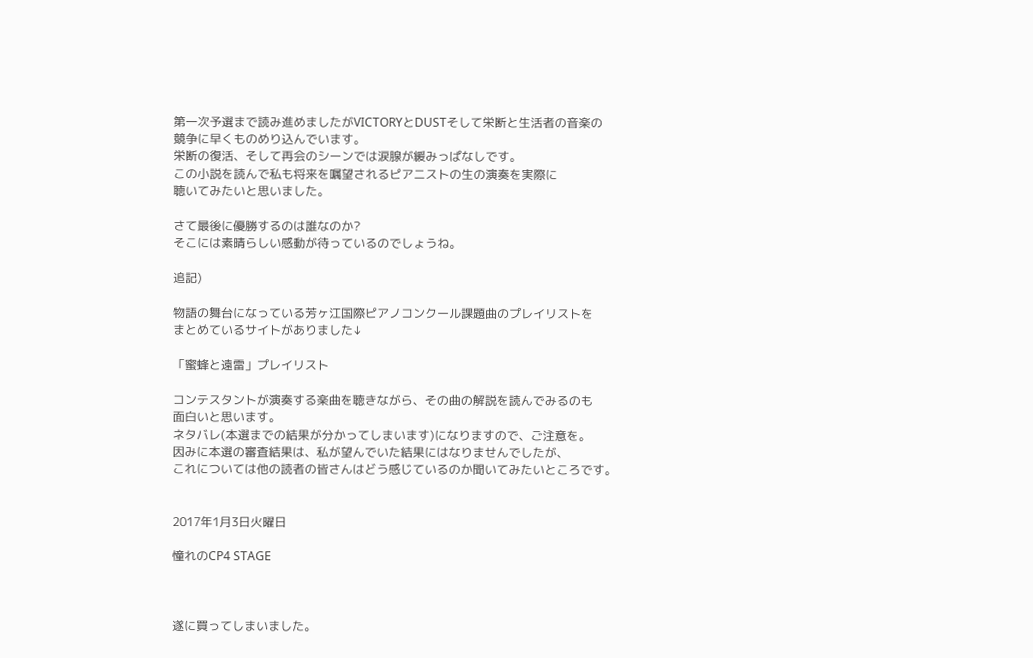第一次予選まで読み進めましたがVICTORYとDUSTそして栄断と生活者の音楽の
競争に早くものめり込んでいます。
栄断の復活、そして再会のシーンでは涙腺が緩みっぱなしです。
この小説を読んで私も将来を嘱望されるピアニストの生の演奏を実際に
聴いてみたいと思いました。

さて最後に優勝するのは誰なのか?
そこには素晴らしい感動が待っているのでしょうね。

追記)

物語の舞台になっている芳ヶ江国際ピアノコンクール課題曲のプレイリストを
まとめているサイトがありました↓

「蜜蜂と遠雷」プレイリスト

コンテスタントが演奏する楽曲を聴きながら、その曲の解説を読んでみるのも
面白いと思います。
ネタバレ(本選までの結果が分かってしまいます)になりますので、ご注意を。
因みに本選の審査結果は、私が望んでいた結果にはなりませんでしたが、
これについては他の読者の皆さんはどう感じているのか聞いてみたいところです。


2017年1月3日火曜日

憧れのCP4 STAGE



遂に買ってしまいました。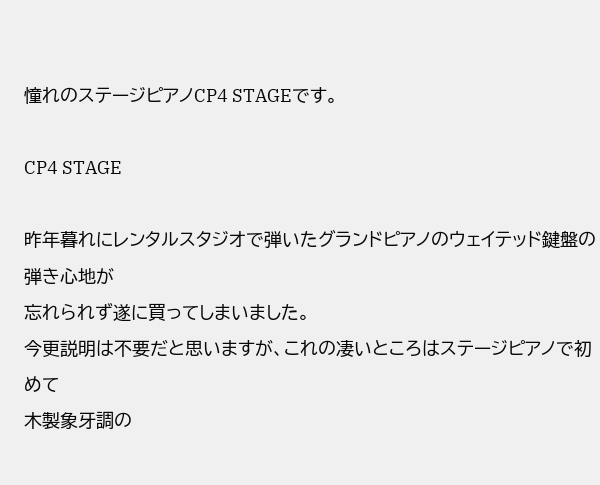憧れのステージピアノCP4 STAGEです。

CP4 STAGE

昨年暮れにレンタルスタジオで弾いたグランドピアノのウェイテッド鍵盤の弾き心地が
忘れられず遂に買ってしまいました。
今更説明は不要だと思いますが、これの凄いところはステージピアノで初めて
木製象牙調の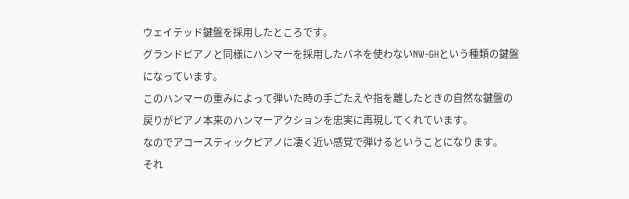ウェイテッド鍵盤を採用したところです。
グランドピアノと同様にハンマーを採用したバネを使わないNW-GHという種類の鍵盤
になっています。
このハンマーの重みによって弾いた時の手ごたえや指を離したときの自然な鍵盤の
戻りがピアノ本来のハンマーアクションを忠実に再現してくれています。
なのでアコースティックピアノに凄く近い感覚で弾けるということになります。
それ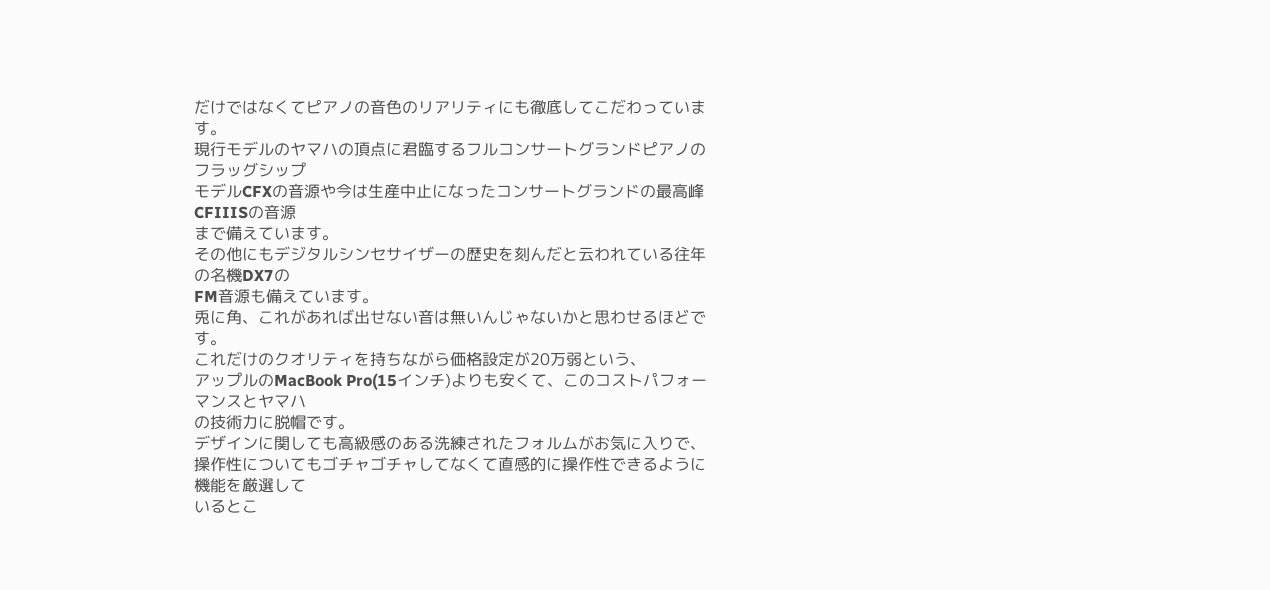だけではなくてピアノの音色のリアリティにも徹底してこだわっています。
現行モデルのヤマハの頂点に君臨するフルコンサートグランドピアノのフラッグシップ
モデルCFXの音源や今は生産中止になったコンサートグランドの最高峰CFIIISの音源
まで備えています。
その他にもデジタルシンセサイザーの歴史を刻んだと云われている往年の名機DX7の
FM音源も備えています。
兎に角、これがあれば出せない音は無いんじゃないかと思わせるほどです。
これだけのクオリティを持ちながら価格設定が20万弱という、
アップルのMacBook Pro(15インチ)よりも安くて、このコストパフォーマンスとヤマハ
の技術力に脱帽です。
デザインに関しても高級感のある洗練されたフォルムがお気に入りで、
操作性についてもゴチャゴチャしてなくて直感的に操作性できるように機能を厳選して
いるとこ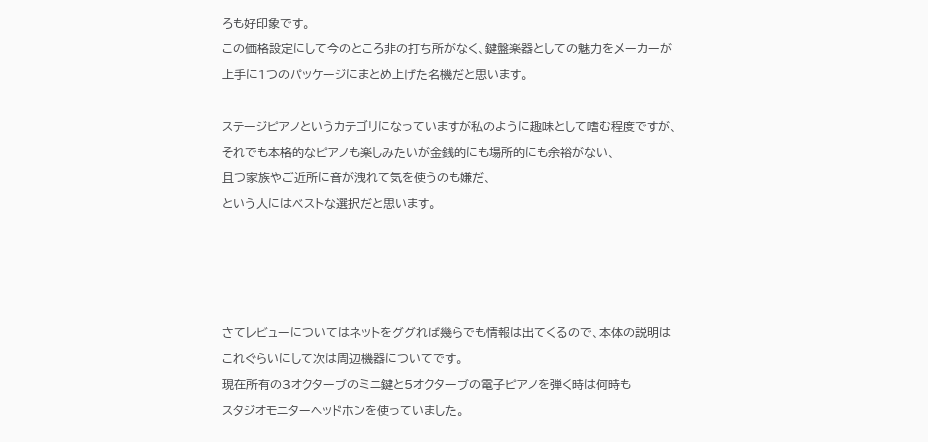ろも好印象です。
この価格設定にして今のところ非の打ち所がなく、鍵盤楽器としての魅力をメーカーが
上手に1つのパッケージにまとめ上げた名機だと思います。

ステージピアノというカテゴリになっていますが私のように趣味として嗜む程度ですが、
それでも本格的なピアノも楽しみたいが金銭的にも場所的にも余裕がない、
且つ家族やご近所に音が洩れて気を使うのも嫌だ、
という人にはベストな選択だと思います。




さてレビューについてはネットをググれば幾らでも情報は出てくるので、本体の説明は
これぐらいにして次は周辺機器についてです。
現在所有の3オクターブのミニ鍵と5オクターブの電子ピアノを弾く時は何時も
スタジオモニターヘッドホンを使っていました。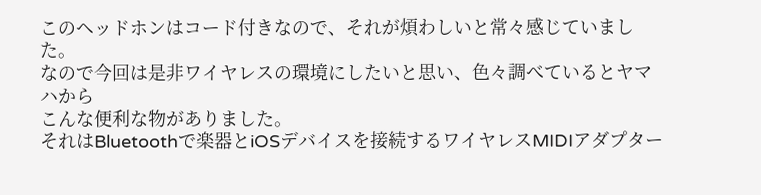このヘッドホンはコード付きなので、それが煩わしいと常々感じていました。
なので今回は是非ワイヤレスの環境にしたいと思い、色々調べているとヤマハから
こんな便利な物がありました。
それはBluetoothで楽器とiOSデバイスを接続するワイヤレスMIDIアダプター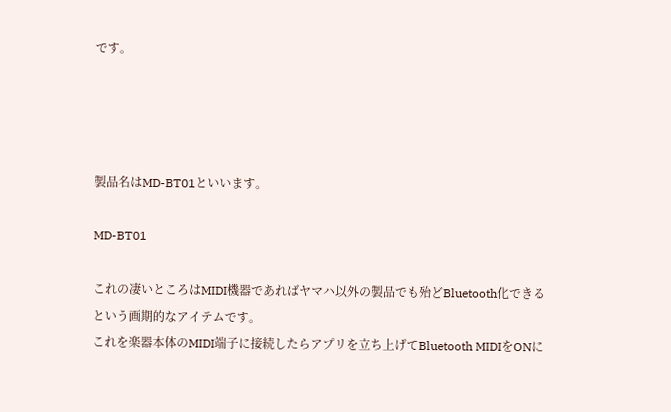です。




製品名はMD-BT01といいます。

MD-BT01

これの凄いところはMIDI機器であればヤマハ以外の製品でも殆どBluetooth化できる
という画期的なアイテムです。
これを楽器本体のMIDI端子に接続したらアプリを立ち上げてBluetooth MIDIをONに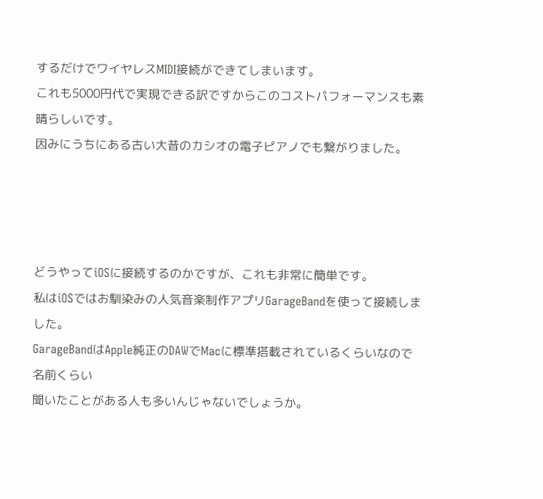するだけでワイヤレスMIDI接続ができてしまいます。
これも5000円代で実現できる訳ですからこのコストパフォーマンスも素晴らしいです。
因みにうちにある古い大昔のカシオの電子ピアノでも繋がりました。




どうやってiOSに接続するのかですが、これも非常に簡単です。
私はiOSではお馴染みの人気音楽制作アプリGarageBandを使って接続しました。
GarageBandはApple純正のDAWでMacに標準搭載されているくらいなので名前くらい
聞いたことがある人も多いんじゃないでしょうか。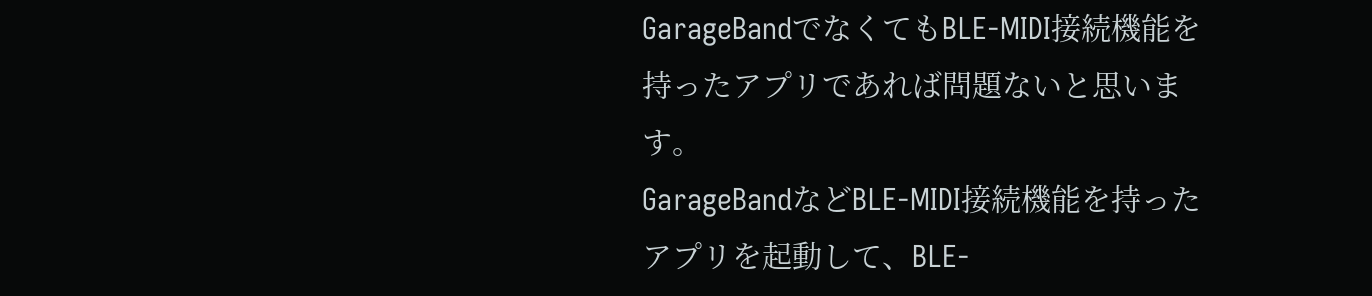GarageBandでなくてもBLE-MIDI接続機能を持ったアプリであれば問題ないと思います。
GarageBandなどBLE-MIDI接続機能を持ったアプリを起動して、BLE-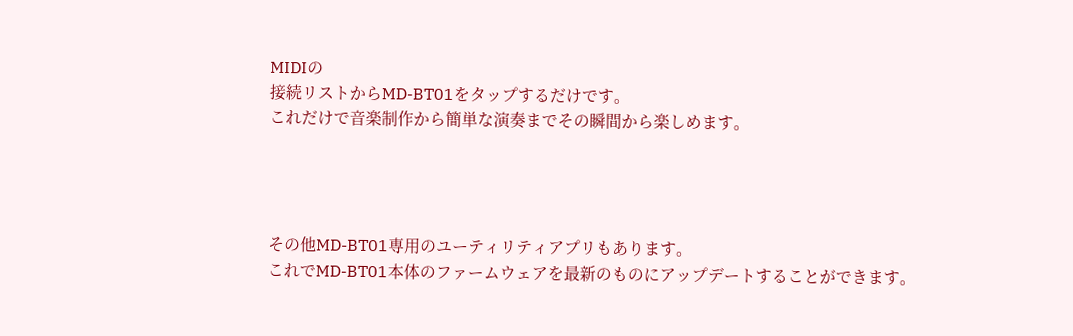MIDIの
接続リストからMD-BT01をタップするだけです。
これだけで音楽制作から簡単な演奏までその瞬間から楽しめます。




その他MD-BT01専用のユーティリティアプリもあります。
これでMD-BT01本体のファームウェアを最新のものにアップデートすることができます。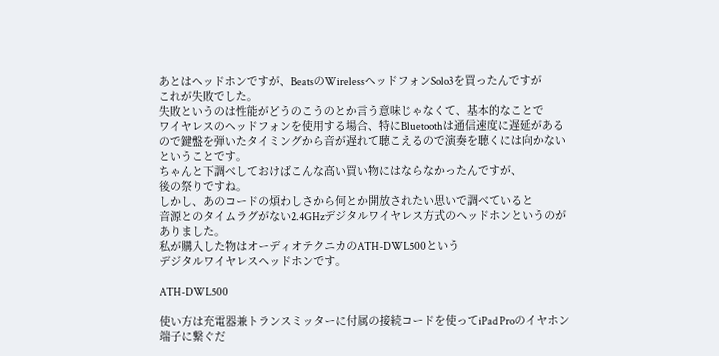あとはヘッドホンですが、BeatsのWirelessヘッドフォンSolo3を買ったんですが
これが失敗でした。
失敗というのは性能がどうのこうのとか言う意味じゃなくて、基本的なことで
ワイヤレスのヘッドフォンを使用する場合、特にBluetoothは通信速度に遅延がある
ので鍵盤を弾いたタイミングから音が遅れて聴こえるので演奏を聴くには向かない
ということです。
ちゃんと下調べしておけばこんな高い買い物にはならなかったんですが、
後の祭りですね。
しかし、あのコードの煩わしさから何とか開放されたい思いで調べていると
音源とのタイムラグがない2.4GHzデジタルワイヤレス方式のヘッドホンというのが
ありました。
私が購入した物はオーディオテクニカのATH-DWL500という
デジタルワイヤレスヘッドホンです。

ATH-DWL500

使い方は充電器兼トランスミッターに付属の接続コードを使ってiPad Proのイヤホン
端子に繋ぐだ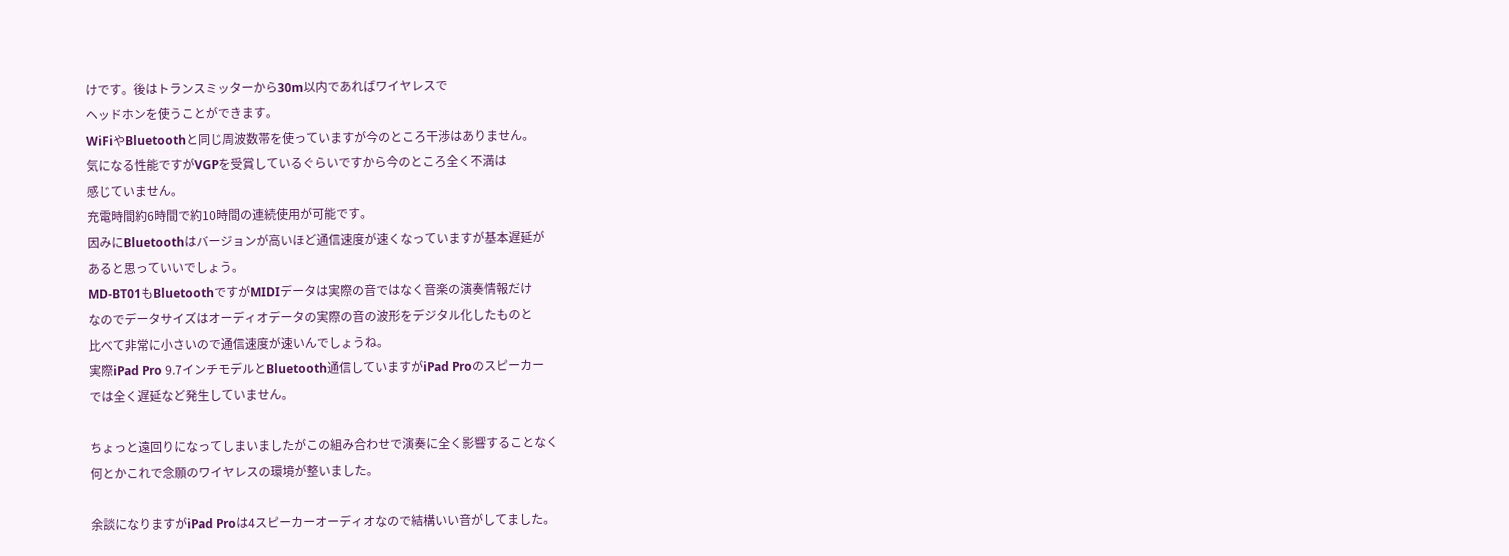けです。後はトランスミッターから30m以内であればワイヤレスで
ヘッドホンを使うことができます。
WiFiやBluetoothと同じ周波数帯を使っていますが今のところ干渉はありません。
気になる性能ですがVGPを受賞しているぐらいですから今のところ全く不満は
感じていません。
充電時間約6時間で約10時間の連続使用が可能です。
因みにBluetoothはバージョンが高いほど通信速度が速くなっていますが基本遅延が
あると思っていいでしょう。
MD-BT01もBluetoothですがMIDIデータは実際の音ではなく音楽の演奏情報だけ
なのでデータサイズはオーディオデータの実際の音の波形をデジタル化したものと
比べて非常に小さいので通信速度が速いんでしょうね。
実際iPad Pro 9.7インチモデルとBluetooth通信していますがiPad Proのスピーカー
では全く遅延など発生していません。

ちょっと遠回りになってしまいましたがこの組み合わせで演奏に全く影響することなく
何とかこれで念願のワイヤレスの環境が整いました。

余談になりますがiPad Proは4スピーカーオーディオなので結構いい音がしてました。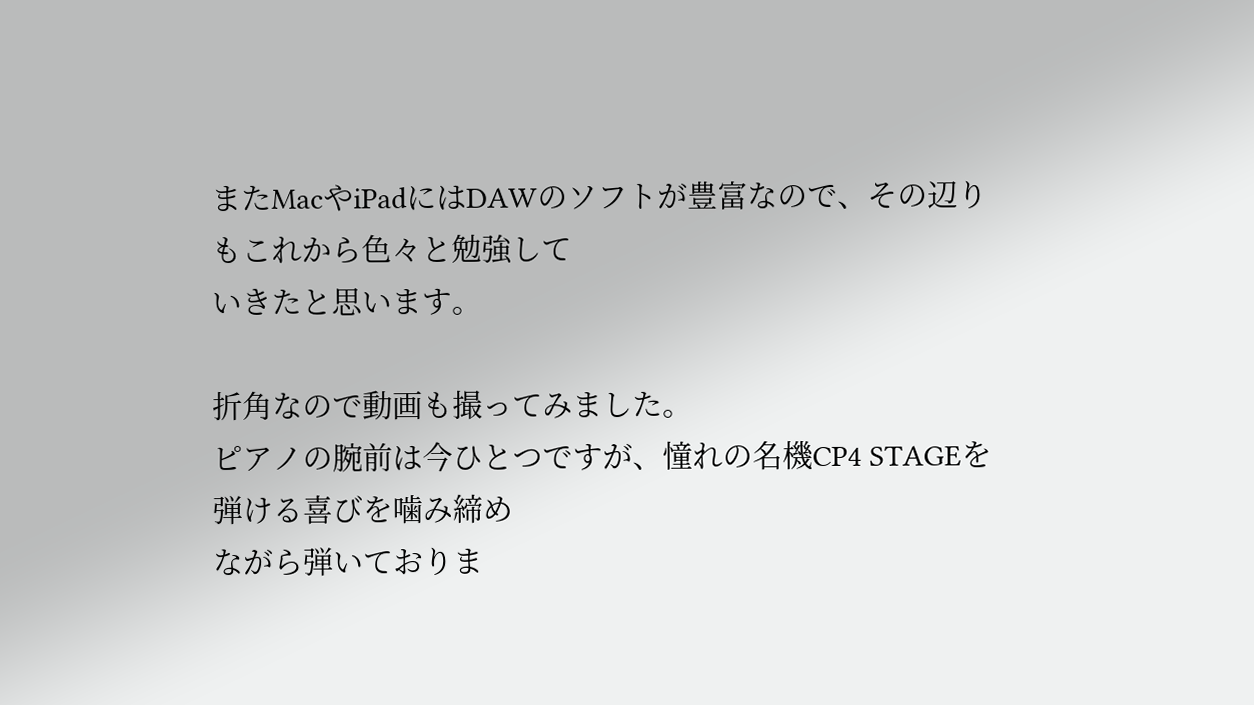またMacやiPadにはDAWのソフトが豊富なので、その辺りもこれから色々と勉強して
いきたと思います。

折角なので動画も撮ってみました。
ピアノの腕前は今ひとつですが、憧れの名機CP4 STAGEを弾ける喜びを噛み締め
ながら弾いておりま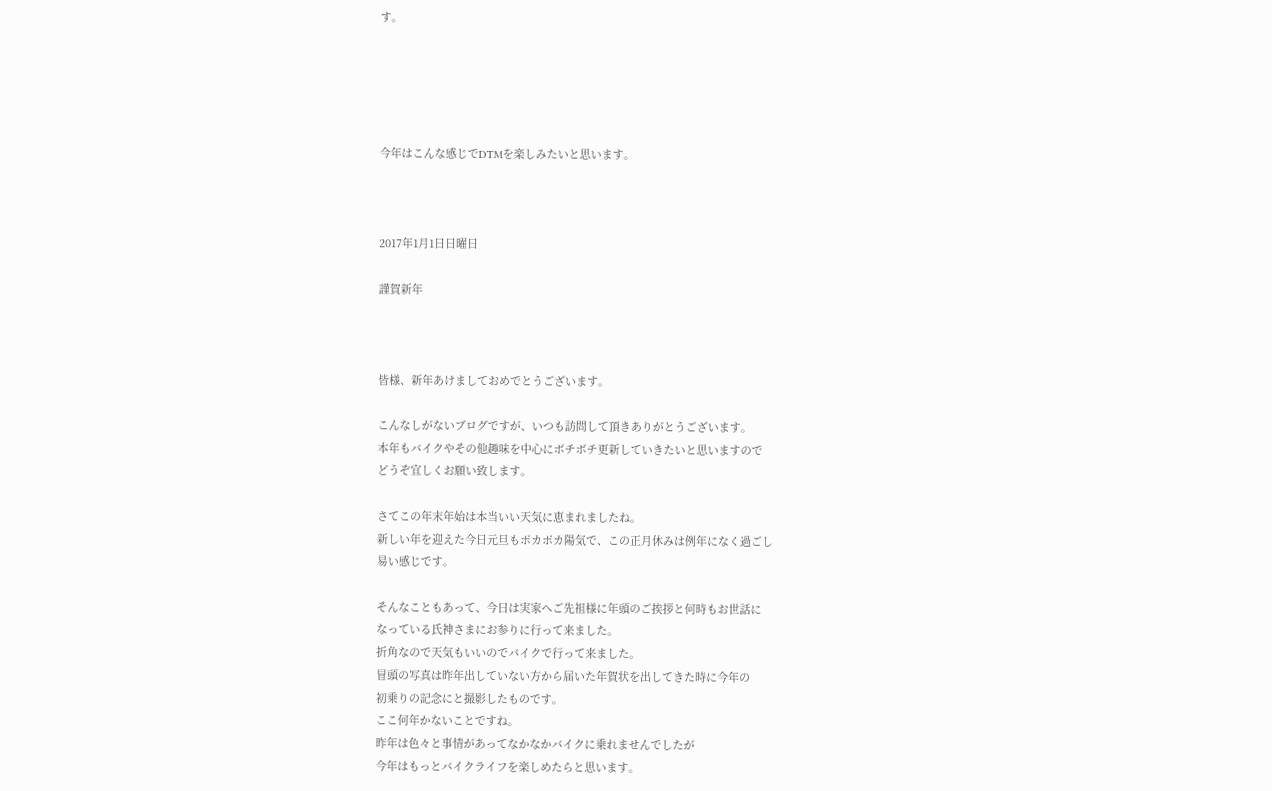す。





今年はこんな感じでDTMを楽しみたいと思います。



2017年1月1日日曜日

謹賀新年



皆様、新年あけましておめでとうございます。

こんなしがないブログですが、いつも訪問して頂きありがとうございます。
本年もバイクやその他趣味を中心にボチボチ更新していきたいと思いますので
どうぞ宜しくお願い致します。

さてこの年末年始は本当いい天気に恵まれましたね。
新しい年を迎えた今日元旦もポカポカ陽気で、この正月休みは例年になく過ごし
易い感じです。

そんなこともあって、今日は実家へご先祖様に年頭のご挨拶と何時もお世話に
なっている氏神さまにお参りに行って来ました。
折角なので天気もいいのでバイクで行って来ました。
冒頭の写真は昨年出していない方から届いた年賀状を出してきた時に今年の
初乗りの記念にと撮影したものです。
ここ何年かないことですね。
昨年は色々と事情があってなかなかバイクに乗れませんでしたが
今年はもっとバイクライフを楽しめたらと思います。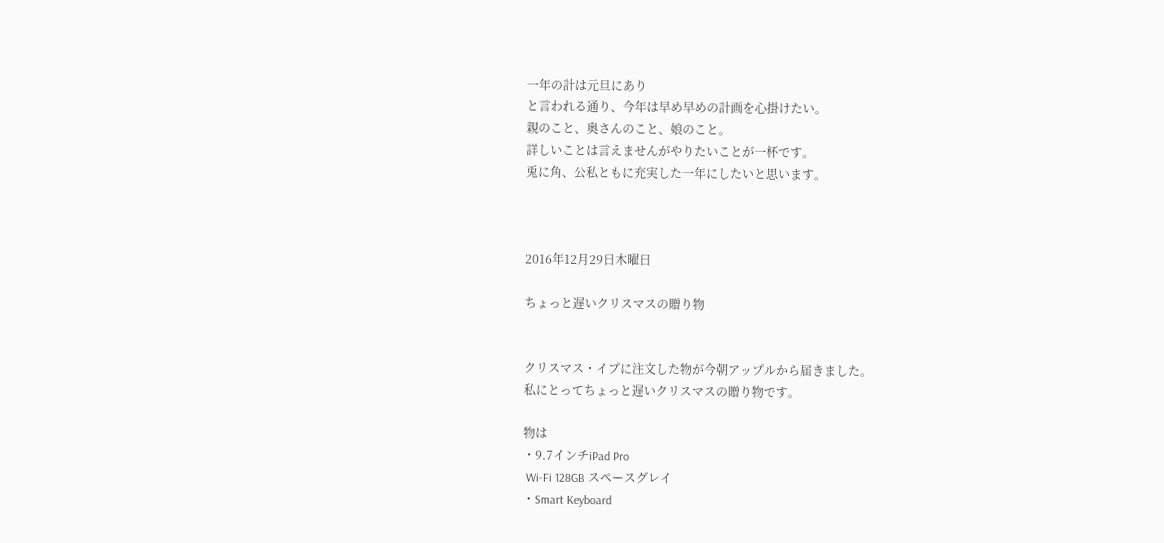一年の計は元旦にあり
と言われる通り、今年は早め早めの計画を心掛けたい。
親のこと、奥さんのこと、娘のこと。
詳しいことは言えませんがやりたいことが一杯です。
兎に角、公私ともに充実した一年にしたいと思います。



2016年12月29日木曜日

ちょっと遅いクリスマスの贈り物


クリスマス・イブに注文した物が今朝アップルから届きました。
私にとってちょっと遅いクリスマスの贈り物です。

物は
・9.7インチiPad Pro
 Wi-Fi 128GB スペースグレイ
・Smart Keyboard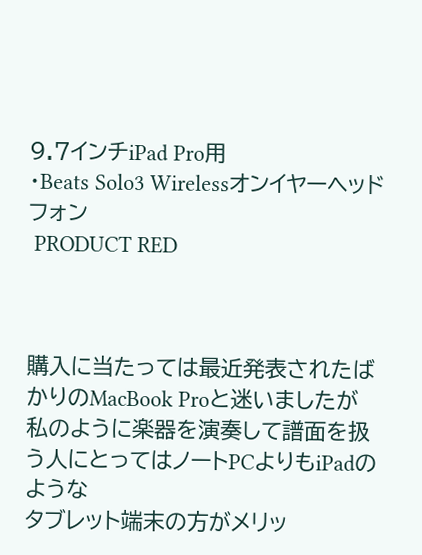9.7インチiPad Pro用
・Beats Solo3 Wirelessオンイヤーヘッドフォン
 PRODUCT RED



購入に当たっては最近発表されたばかりのMacBook Proと迷いましたが
私のように楽器を演奏して譜面を扱う人にとってはノートPCよりもiPadのような
タブレット端末の方がメリッ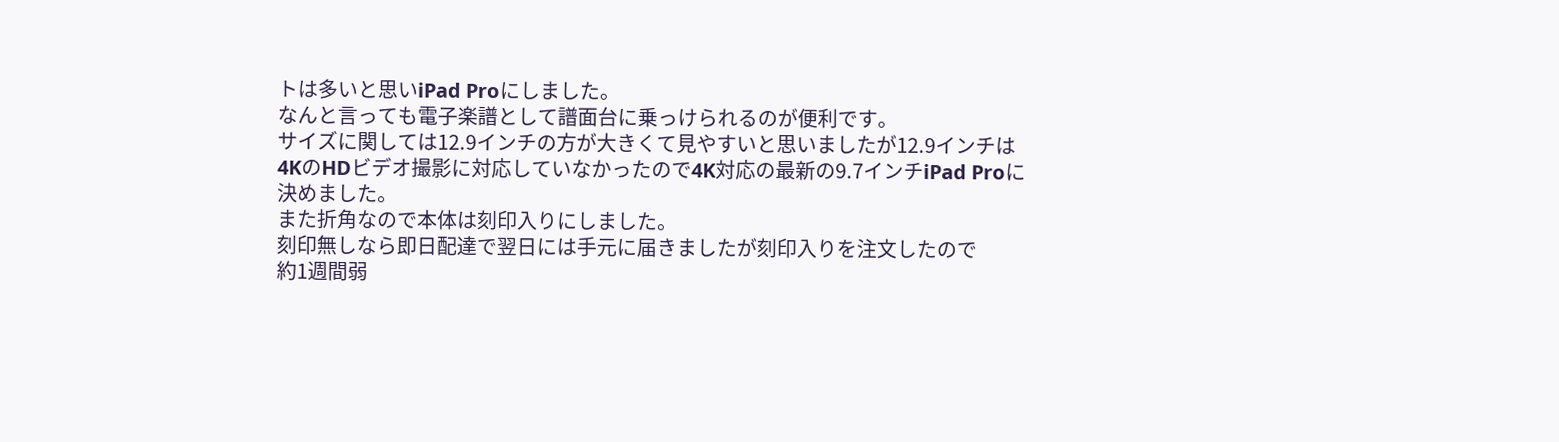トは多いと思いiPad Proにしました。
なんと言っても電子楽譜として譜面台に乗っけられるのが便利です。
サイズに関しては12.9インチの方が大きくて見やすいと思いましたが12.9インチは
4KのHDビデオ撮影に対応していなかったので4K対応の最新の9.7インチiPad Proに
決めました。
また折角なので本体は刻印入りにしました。
刻印無しなら即日配達で翌日には手元に届きましたが刻印入りを注文したので
約1週間弱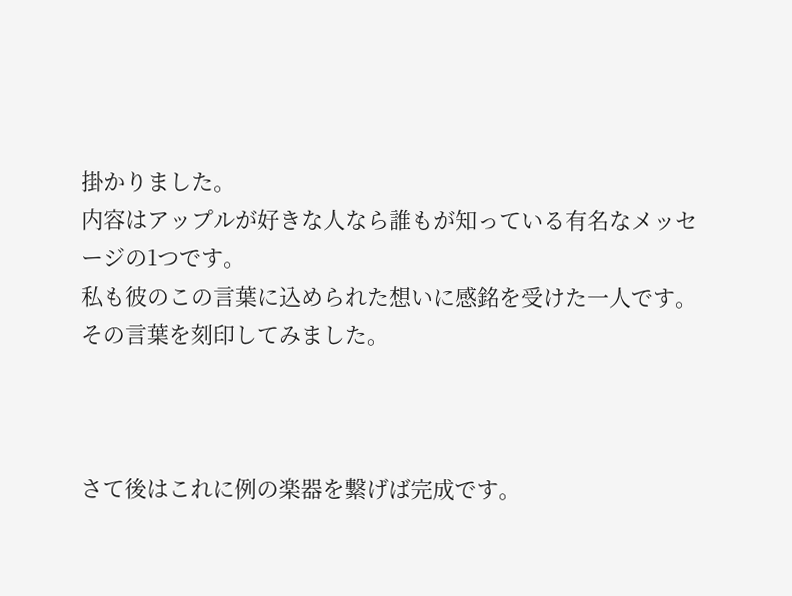掛かりました。
内容はアップルが好きな人なら誰もが知っている有名なメッセージの1つです。
私も彼のこの言葉に込められた想いに感銘を受けた一人です。
その言葉を刻印してみました。



さて後はこれに例の楽器を繋げば完成です。